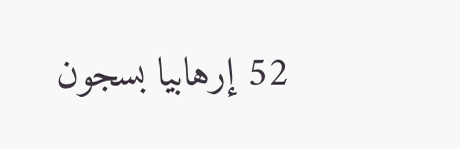52 إرهابيا بسجون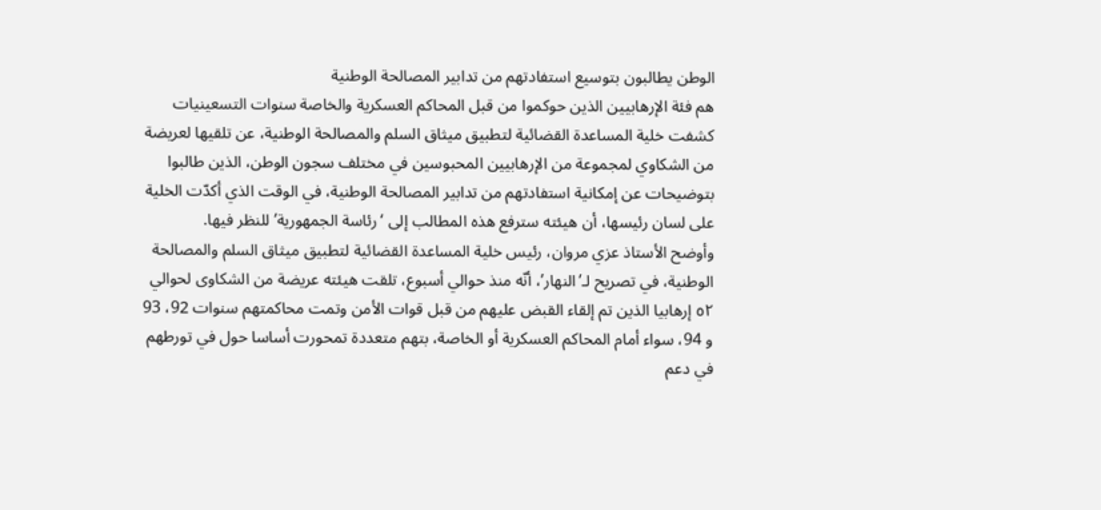الوطن يطالبون بتوسيع استفادتهم من تدابير المصالحة الوطنية
هم فئة الإرهابيين الذين حوكموا من قبل المحاكم العسكرية والخاصة سنوات التسعينيات
كشفت خلية المساعدة القضائية لتطبيق ميثاق السلم والمصالحة الوطنية، عن تلقيها لعريضة من الشكاوي لمجموعة من الإرهابيين المحبوسين في مختلف سجون الوطن، الذين طالبوا بتوضيحات عن إمكانية استفادتهم من تدابير المصالحة الوطنية، في الوقت الذي أكدّت الخلية على لسان رئيسها، أن هيئته سترفع هذه المطالب إلى ‘رئاسة الجمهورية’ للنظر فيها.
وأوضح الأستاذ عزي مروان، رئيس خلية المساعدة القضائية لتطبيق ميثاق السلم والمصالحة الوطنية، في تصريح لـ’النهار’، أنّه منذ حوالي أسبوع، تلقت هيئته عريضة من الشكاوى لحوالي ٥٢ إرهابيا الذين تم إلقاء القبض عليهم من قبل قوات الأمن وتمت محاكمتهم سنوات 92، 93 و 94، سواء أمام المحاكم العسكرية أو الخاصة، بتهم متعددة تمحورت أساسا حول في تورطهم في دعم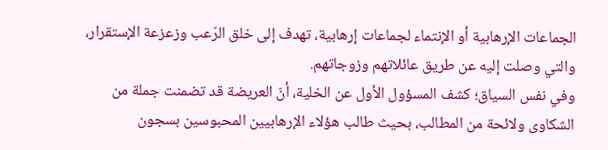الجماعات الإرهابية أو الإنتماء لجماعات إرهابية، تهدف إلى خلق الرّعب وزعزعة الإستقرار، والتي وصلت إليه عن طريق عائلاتهم وزوجاتهم.
وفي نفس السياق؛ كشف المسؤول الأول عن الخلية، أنّ العريضة قد تضمنت جملة من الشكاوى ولائحة من المطالب، بحيث طالب هؤلاء الإرهابيين المحبوسين بسجون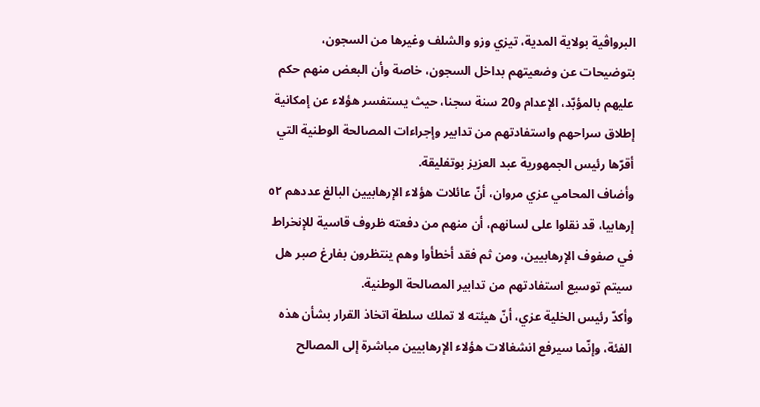البرواڤية بولاية المدية، تيزي وزو والشلف وغيرها من السجون، بتوضيحات عن وضعيتهم بداخل السجون، خاصة وأن البعض منهم حكم عليهم بالمؤبّد، الإعدام و20 سنة سجنا، حيث يستفسر هؤلاء عن إمكانية إطلاق سراحهم واستفادتهم من تدابير وإجراءات المصالحة الوطنية التي أقرّها رئيس الجمهورية عبد العزيز بوتفليقة.
وأضاف المحامي عزي مروان، أنّ عائلات هؤلاء الإرهابيين البالغ عددهم ٥٢ إرهابيا، قد نقلوا على لسانهم، أن منهم من دفعته ظروف قاسية للإنخراط في صفوف الإرهابيين، ومن ثم فقد أخطأوا وهم ينتظرون بفارغ صبر هل سيتم توسيع استفادتهم من تدابير المصالحة الوطنية.
وأكدّ رئيس الخلية عزي، أنّ هيئته لا تملك سلطة اتخاذ القرار بشأن هذه الفئة، وإنّما سيرفع انشغالات هؤلاء الإرهابيين مباشرة إلى المصالح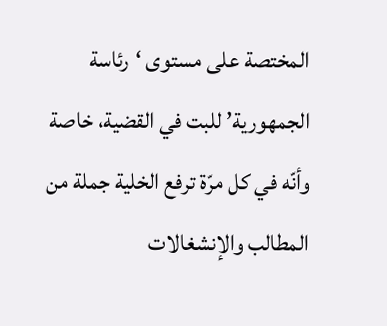المختصة على مستوى ‘رئاسة الجمهورية’ للبت في القضية، خاصة وأنّه في كل مرّة ترفع الخلية جملة من المطالب والإنشغالات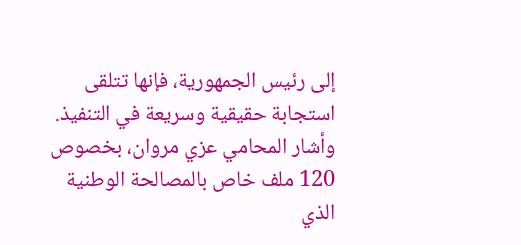إلى رئيس الجمهورية، فإنها تتلقى استجابة حقيقية وسريعة في التنفيذ. وأشار المحامي عزي مروان، بخصوص 120 ملف خاص بالمصالحة الوطنية الذي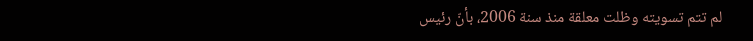لم تتم تسويته وظلت معلقة منذ سنة 2006، بأنّ رئيس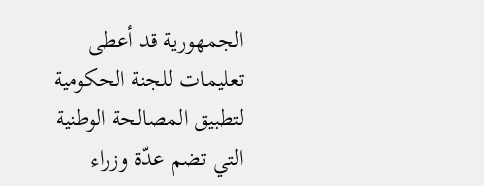الجمهورية قد أعطى تعليمات للجنة الحكومية لتطبيق المصالحة الوطنية التي تضم عدّة وزراء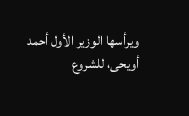ويرأسها الوزير الأول أحمد أويحى، للشروع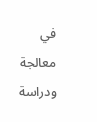في معالجة ودراسة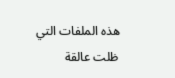هذه الملفات التي ظلت عالقة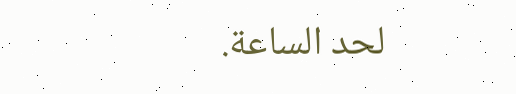لحد الساعة.